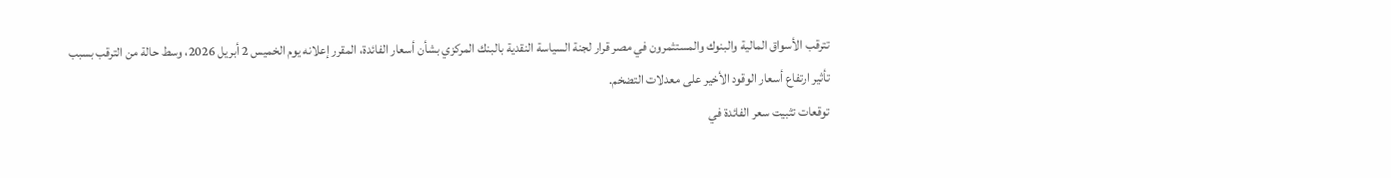تترقب الأسواق المالية والبنوك والمستثمرون في مصر قرار لجنة السياسة النقدية بالبنك المركزي بشأن أسعار الفائدة، المقرر إعلانه يوم الخميس 2 أبريل 2026، وسط حالة من الترقب بسبب تأثير ارتفاع أسعار الوقود الأخير على معدلات التضخم.
توقعات تثبيت سعر الفائدة في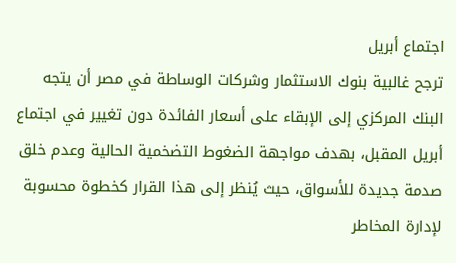اجتماع أبريل
ترجح غالبية بنوك الاستثمار وشركات الوساطة في مصر أن يتجه البنك المركزي إلى الإبقاء على أسعار الفائدة دون تغيير في اجتماع أبريل المقبل، بهدف مواجهة الضغوط التضخمية الحالية وعدم خلق صدمة جديدة للأسواق، حيث يُنظر إلى هذا القرار كخطوة محسوبة لإدارة المخاطر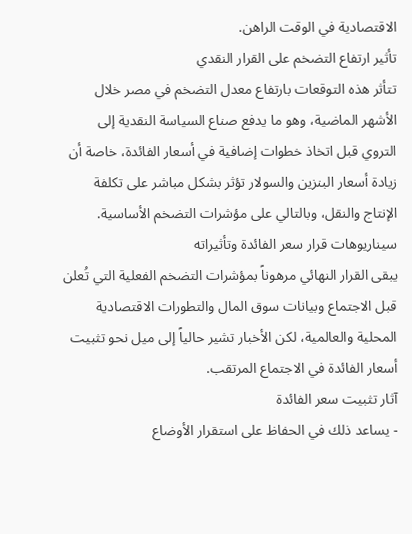الاقتصادية في الوقت الراهن.
تأثير ارتفاع التضخم على القرار النقدي
تتأثر هذه التوقعات بارتفاع معدل التضخم في مصر خلال الأشهر الماضية، وهو ما يدفع صناع السياسة النقدية إلى التروي قبل اتخاذ خطوات إضافية في أسعار الفائدة، خاصة أن زيادة أسعار البنزين والسولار تؤثر بشكل مباشر على تكلفة الإنتاج والنقل، وبالتالي على مؤشرات التضخم الأساسية.
سيناريوهات قرار سعر الفائدة وتأثيراته
يبقى القرار النهائي مرهوناً بمؤشرات التضخم الفعلية التي تُعلن قبل الاجتماع وبيانات سوق المال والتطورات الاقتصادية المحلية والعالمية، لكن الأخبار تشير حالياً إلى ميل نحو تثبيت أسعار الفائدة في الاجتماع المرتقب.
آثار تثبيت سعر الفائدة
- يساعد ذلك في الحفاظ على استقرار الأوضاع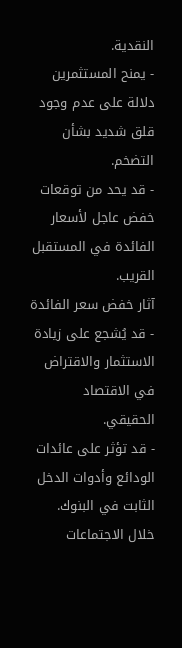النقدية.
- يمنح المستثمرين دلالة على عدم وجود قلق شديد بشأن التضخم.
- قد يحد من توقعات خفض عاجل لأسعار الفائدة في المستقبل القريب.
آثار خفض سعر الفائدة
- قد يُشجع على زيادة الاستثمار والاقتراض في الاقتصاد الحقيقي.
- قد تؤثر على عائدات الودائع وأدوات الدخل الثابت في البنوك.
خلال الاجتماعات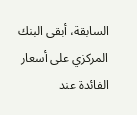السابقة، أبقى البنك المركزي على أسعار الفائدة عند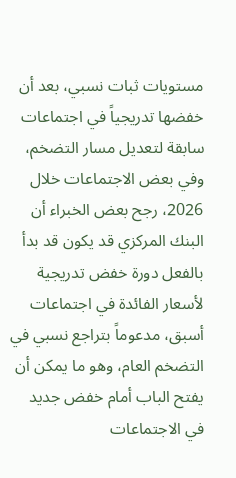مستويات ثبات نسبي، بعد أن خفضها تدريجياً في اجتماعات سابقة لتعديل مسار التضخم، وفي بعض الاجتماعات خلال 2026، رجح بعض الخبراء أن البنك المركزي قد يكون قد بدأ بالفعل دورة خفض تدريجية لأسعار الفائدة في اجتماعات أسبق، مدعوماً بتراجع نسبي في التضخم العام، وهو ما يمكن أن يفتح الباب أمام خفض جديد في الاجتماعات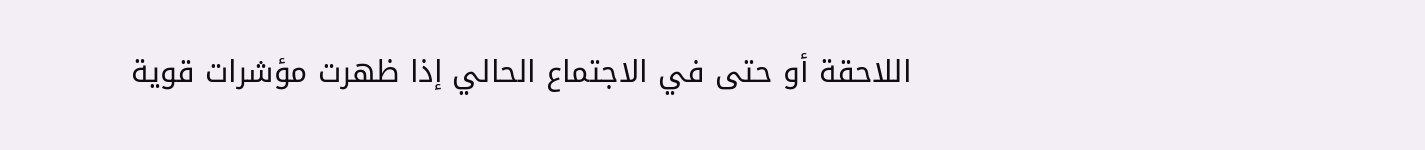اللاحقة أو حتى في الاجتماع الحالي إذا ظهرت مؤشرات قوية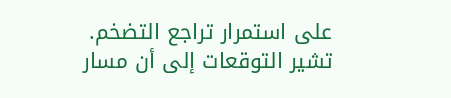على استمرار تراجع التضخم.
تشير التوقعات إلى أن مسار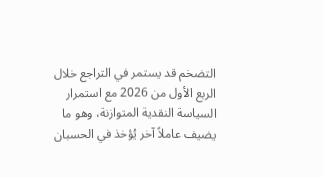التضخم قد يستمر في التراجع خلال الربع الأول من 2026 مع استمرار السياسة النقدية المتوازنة، وهو ما يضيف عاملاً آخر يُؤخذ في الحسبان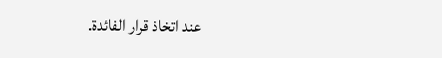عند اتخاذ قرار الفائدة.